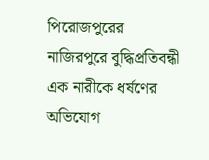পিরোজপুরের নাজিরপুরে বুদ্ধিপ্রতিবন্ধী এক নারীকে ধর্ষণের অভিযোগ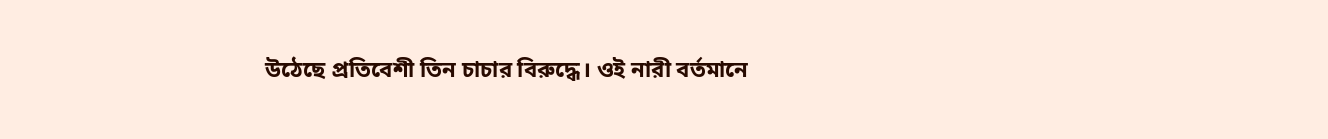উঠেছে প্রতিবেশী তিন চাচার বিরুদ্ধে। ওই নারী বর্তমানে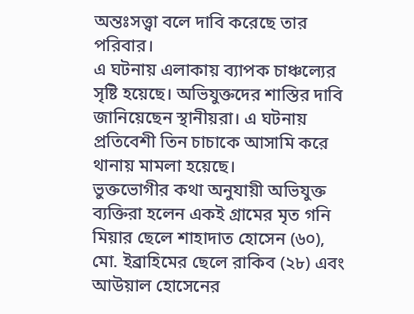অন্তঃসত্ত্বা বলে দাবি করেছে তার পরিবার।
এ ঘটনায় এলাকায় ব্যাপক চাঞ্চল্যের সৃষ্টি হয়েছে। অভিযুক্তদের শাস্তির দাবি জানিয়েছেন স্থানীয়রা। এ ঘটনায় প্রতিবেশী তিন চাচাকে আসামি করে থানায় মামলা হয়েছে।
ভুক্তভোগীর কথা অনুযায়ী অভিযুক্ত ব্যক্তিরা হলেন একই গ্রামের মৃত গনি মিয়ার ছেলে শাহাদাত হোসেন (৬০), মো. ইব্রাহিমের ছেলে রাকিব (২৮) এবং আউয়াল হোসেনের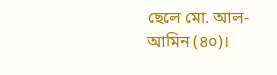ছেলে মো. আল-আমিন (৪০)।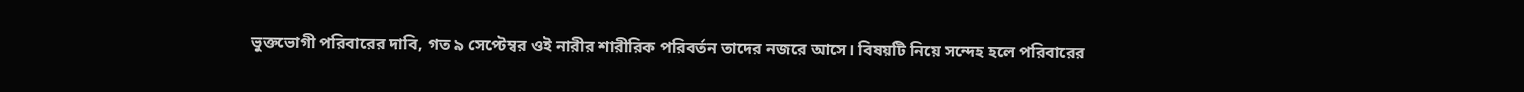ভুক্তভোগী পরিবারের দাবি, গত ৯ সেপ্টেম্বর ওই নারীর শারীরিক পরিবর্তন তাদের নজরে আসে। বিষয়টি নিয়ে সন্দেহ হলে পরিবারের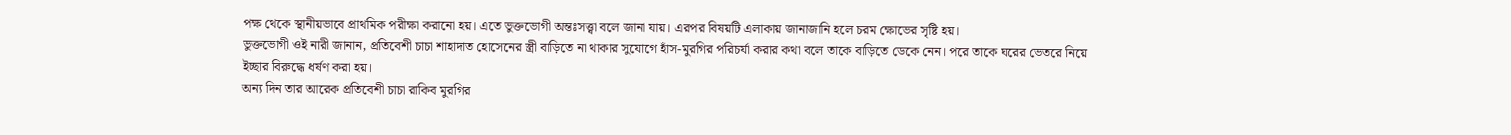পক্ষ থেকে স্থানীয়ভাবে প্রাথমিক পরীক্ষা করানো হয়। এতে ভুক্তভোগী অন্তঃসত্ত্বা বলে জানা যায়। এরপর বিষয়টি এলাকায় জানাজানি হলে চরম ক্ষোভের সৃষ্টি হয়।
ভুক্তভোগী ওই নারী জানান, প্রতিবেশী চাচা শাহাদাত হোসেনের স্ত্রী বাড়িতে না থাকার সুযোগে হাঁস-মুরগির পরিচর্যা করার কথা বলে তাকে বাড়িতে ডেকে নেন। পরে তাকে ঘরের ভেতরে নিয়ে ইচ্ছার বিরুদ্ধে ধর্ষণ করা হয়।
অন্য দিন তার আরেক প্রতিবেশী চাচা রাকিব মুরগির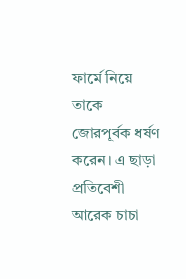ফার্মে নিয়ে তাকে জোরপূর্বক ধর্ষণ করেন। এ ছাড়া প্রতিবেশী আরেক চাচা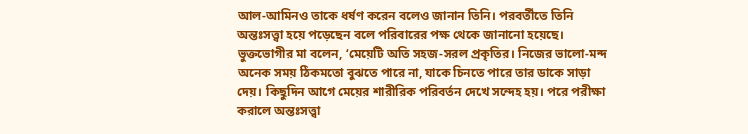আল-আমিনও তাকে ধর্ষণ করেন বলেও জানান তিনি। পরবর্তীতে তিনি অন্তঃসত্ত্বা হয়ে পড়েছেন বলে পরিবারের পক্ষ থেকে জানানো হয়েছে।
ভুক্তভোগীর মা বলেন, ‘মেয়েটি অতি সহজ-সরল প্রকৃতির। নিজের ভালো-মন্দ অনেক সময় ঠিকমতো বুঝতে পারে না, যাকে চিনতে পারে তার ডাকে সাড়া দেয়। কিছুদিন আগে মেয়ের শারীরিক পরিবর্তন দেখে সন্দেহ হয়। পরে পরীক্ষা করালে অন্তঃসত্ত্বা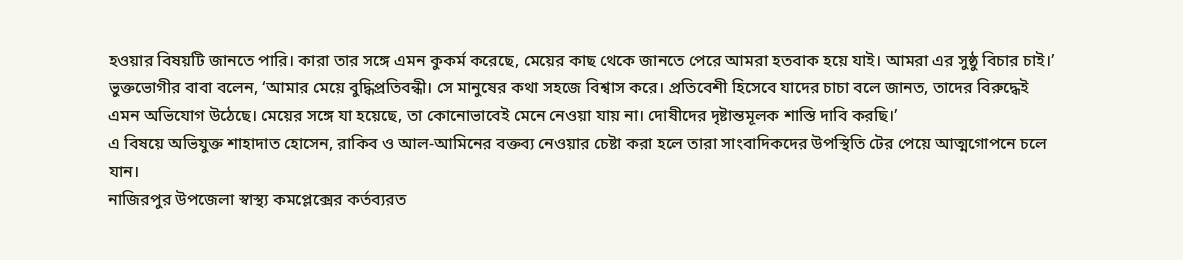হওয়ার বিষয়টি জানতে পারি। কারা তার সঙ্গে এমন কুকর্ম করেছে, মেয়ের কাছ থেকে জানতে পেরে আমরা হতবাক হয়ে যাই। আমরা এর সুষ্ঠু বিচার চাই।’
ভুক্তভোগীর বাবা বলেন, ‘আমার মেয়ে বুদ্ধিপ্রতিবন্ধী। সে মানুষের কথা সহজে বিশ্বাস করে। প্রতিবেশী হিসেবে যাদের চাচা বলে জানত, তাদের বিরুদ্ধেই এমন অভিযোগ উঠেছে। মেয়ের সঙ্গে যা হয়েছে, তা কোনোভাবেই মেনে নেওয়া যায় না। দোষীদের দৃষ্টান্তমূলক শাস্তি দাবি করছি।’
এ বিষয়ে অভিযুক্ত শাহাদাত হোসেন, রাকিব ও আল-আমিনের বক্তব্য নেওয়ার চেষ্টা করা হলে তারা সাংবাদিকদের উপস্থিতি টের পেয়ে আত্মগোপনে চলে যান।
নাজিরপুর উপজেলা স্বাস্থ্য কমপ্লেক্সের কর্তব্যরত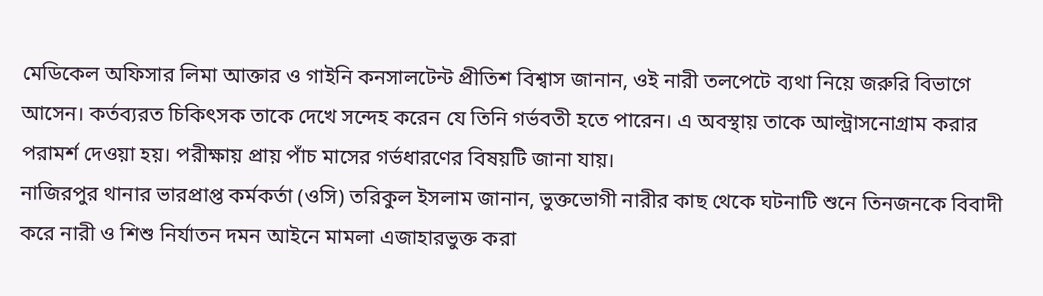মেডিকেল অফিসার লিমা আক্তার ও গাইনি কনসালটেন্ট প্রীতিশ বিশ্বাস জানান, ওই নারী তলপেটে ব্যথা নিয়ে জরুরি বিভাগে আসেন। কর্তব্যরত চিকিৎসক তাকে দেখে সন্দেহ করেন যে তিনি গর্ভবতী হতে পারেন। এ অবস্থায় তাকে আল্ট্রাসনোগ্রাম করার পরামর্শ দেওয়া হয়। পরীক্ষায় প্রায় পাঁচ মাসের গর্ভধারণের বিষয়টি জানা যায়।
নাজিরপুর থানার ভারপ্রাপ্ত কর্মকর্তা (ওসি) তরিকুল ইসলাম জানান, ভুক্তভোগী নারীর কাছ থেকে ঘটনাটি শুনে তিনজনকে বিবাদী করে নারী ও শিশু নির্যাতন দমন আইনে মামলা এজাহারভুক্ত করা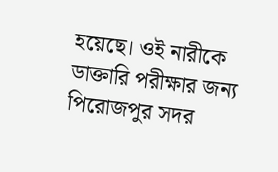হয়েছে। ওই নারীকে ডাক্তারি পরীক্ষার জন্য পিরোজপুর সদর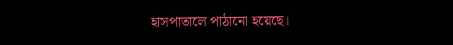হাসপাতালে পাঠানো হয়েছে।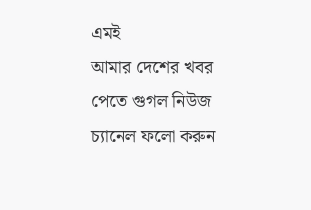এমই
আমার দেশের খবর পেতে গুগল নিউজ চ্যানেল ফলো করুন